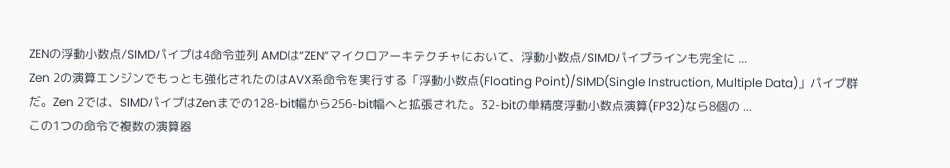ZENの浮動小数点/SIMDパイプは4命令並列 AMDは“ZEN”マイクロアーキテクチャにおいて、浮動小数点/SIMDパイプラインも完全に ...
Zen 2の演算エンジンでもっとも強化されたのはAVX系命令を実行する「浮動小数点(Floating Point)/SIMD(Single Instruction, Multiple Data)」パイプ群だ。Zen 2では、SIMDパイプはZenまでの128-bit幅から256-bit幅へと拡張された。32-bitの単精度浮動小数点演算(FP32)なら8個の ...
この1つの命令で複数の演算器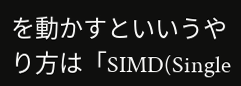を動かすといいうやり方は「SIMD(Single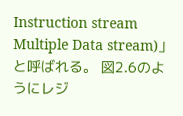Instruction stream Multiple Data stream)」と呼ばれる。 図2.6のようにレジ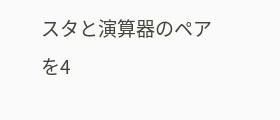スタと演算器のペアを4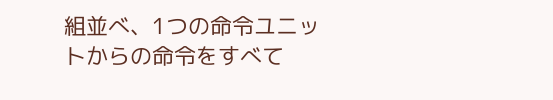組並べ、1つの命令ユニットからの命令をすべて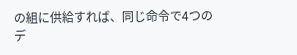の組に供給すれば、同じ命令で4つのデ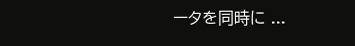ータを同時に ...